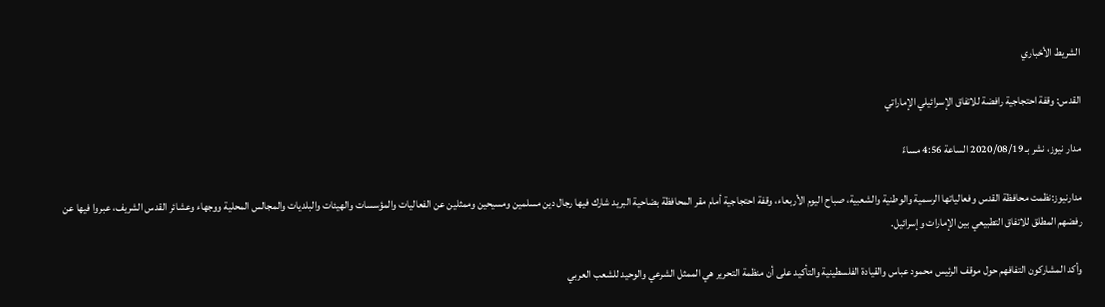الشريط الأخباري

القدس: وقفة احتجاجية رافضة للاتفاق الإسرائيلي الإماراتي

مدار نيوز، نشر بـ 2020/08/19 الساعة 4:56 مساءً

مدارنيوز:نظمت محافظة القدس وفعالياتها الرسمية والوطنية والشعبية، صباح اليوم الأربعاء، وقفة احتجاجية أمام مقر المحافظة بضاحية البريد شارك فيها رجال دين مسلمين ومسيحين وممثلين عن الفعاليات والمؤسسات والهيئات والبلديات والمجالس المحلية ووجهاء وعشائر القدس الشريف، عبروا فيها عن رفضهم المطلق للاتفاق التطبيعي بين الإمارات وإسرائيل.

وأكد المشاركون التفافهم حول موقف الرئيس محمود عباس والقيادة الفلسطينية والتأكيد على أن منظمة التحرير هي الممثل الشرعي والوحيد للشعب العربي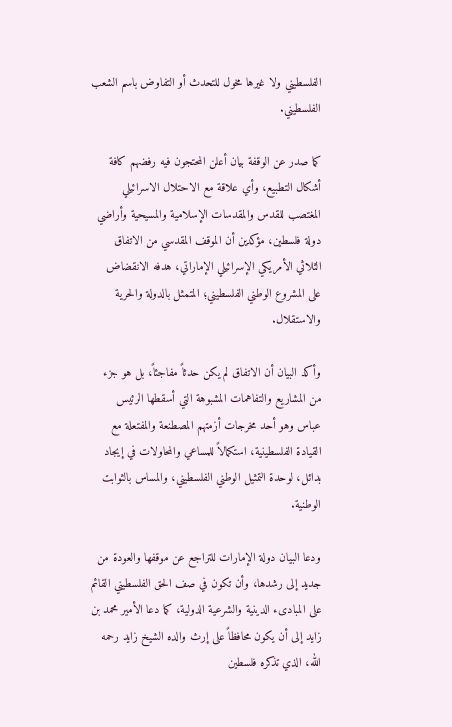الفلسطيني ولا غيرها مخول للتحدث أو التفاوض باسم الشعب الفلسطيني.

كما صدر عن الوقفة بيان أعلن المحتجون فيه رفضهم كافة أشكال التطبيع، وأي علاقة مع الاحتلال الاسرائيلي المغتصب للقدس والمقدسات الإسلامية والمسيحية وأراضي دولة فلسطين، مؤكدين أن الموقف المقدسي من الاتفاق الثلاثي الأمريكي الإسرائيلي الإماراتي، هدفه الانقضاض على المشروع الوطني الفلسطيني؛ المتمثل بالدولة والحرية والاستقلال.

وأكد البيان أن الاتفاق لم يكن حدثاً مفاجئاً، بل هو جزء من المشاريع والتفاهمات المشبوهة التي أسقطها الرئيس عباس وهو أحد مخرجات أزمتهم المصطنعة والمفتعلة مع القيادة الفلسطينية، استكمالاً للمساعي والمحاولات في إيجاد بدائل، لوحدة التمثيل الوطني الفلسطيني، والمساس بالثوابت الوطنية.

ودعا البيان دولة الإمارات للتراجع عن موقفها والعودة من جديد إلى رشدها، وأن تكون في صف الحق الفلسطيني القائم على المبادىء الدينية والشرعية الدولية، كما دعا الأمير محمد بن زايد إلى أن يكون محافظاً على إرث والده الشيخ زايد رحمه الله، الذي تذكره فلسطين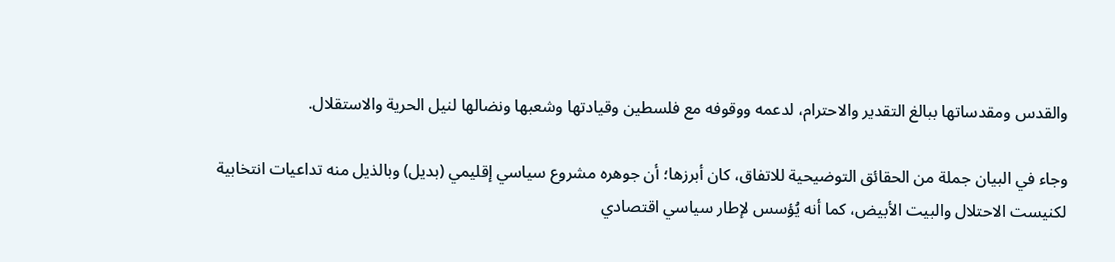والقدس ومقدساتها ببالغ التقدير والاحترام، لدعمه ووقوفه مع فلسطين وقيادتها وشعبها ونضالها لنيل الحرية والاستقلال.

وجاء في البيان جملة من الحقائق التوضيحية للاتفاق، كان أبرزها؛ أن جوهره مشروع سياسي إقليمي (بديل) وبالذيل منه تداعيات انتخابية لكنيست الاحتلال والبيت الأبيض، كما أنه يُؤسس لإطار سياسي اقتصادي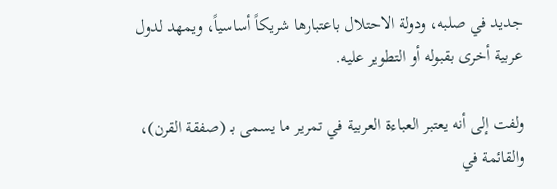جديد في صلبه، ودولة الاحتلال باعتبارها شريكاً أساسياً، ويمهد لدول عربية أخرى بقبوله أو التطوير عليه.

ولفت إلى أنه يعتبر العباءة العربية في تمرير ما يسمى بـ (صفقة القرن)، والقائمة في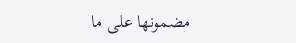مضمونها على ما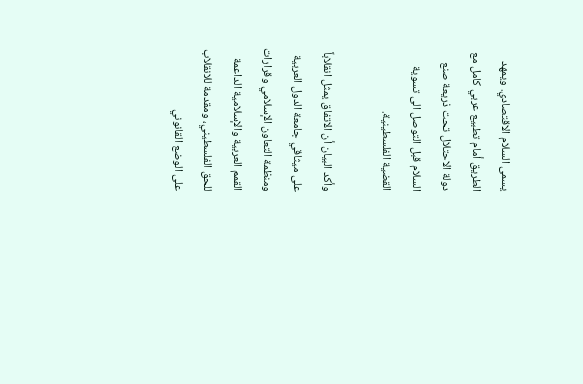يسمى السلام الاقتصادي. ويمهد الطريق أمام تطبيع عربي كامل مع دولة الاحتلال تحت ذريعة صنع السلام قبل التوصل الى تسوية القضية الفلسطينية.

وأكد البيان أن الاتفاق يمثل انقلاباً على ميثاقي جامعة الدول العربية ومنظمة التعاون الإسلامي وقرارات القمم العربية والإسلامية الداعمة للحق الفلسطيني، ومقدمة للانقلاب على الوضع القانوني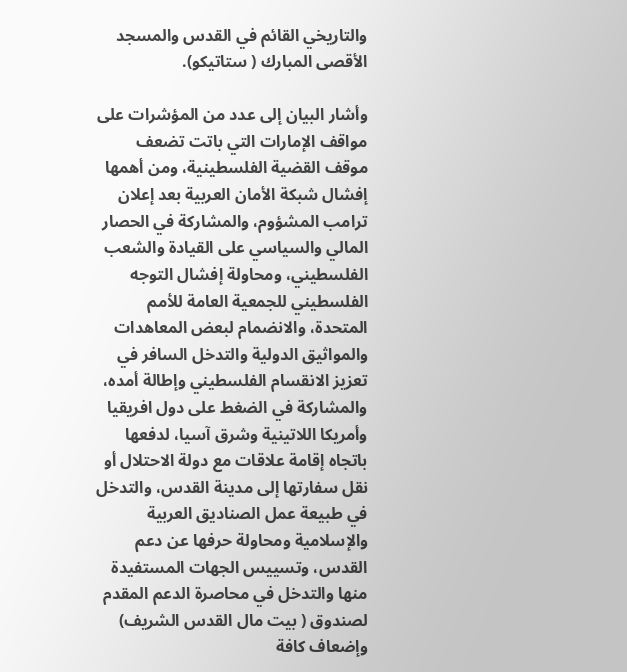والتاريخي القائم في القدس والمسجد الأقصى المبارك ( ستاتيكو).

وأشار البيان إلى عدد من المؤشرات على مواقف الإمارات التي باتت تضعف موقف القضية الفلسطينية، ومن أهمها إفشال شبكة الأمان العربية بعد إعلان ترامب المشؤوم، والمشاركة في الحصار المالي والسياسي على القيادة والشعب الفلسطيني، ومحاولة إفشال التوجه الفلسطيني للجمعية العامة للأمم المتحدة، والانضمام لبعض المعاهدات والمواثيق الدولية والتدخل السافر في تعزيز الانقسام الفلسطيني وإطالة أمده، والمشاركة في الضغط على دول افريقيا وأمريكا اللاتينية وشرق آسيا، لدفعها باتجاه إقامة علاقات مع دولة الاحتلال أو نقل سفارتها إلى مدينة القدس، والتدخل في طبيعة عمل الصناديق العربية والإسلامية ومحاولة حرفها عن دعم القدس، وتسييس الجهات المستفيدة منها والتدخل في محاصرة الدعم المقدم لصندوق ( بيت مال القدس الشريف) وإضعاف كافة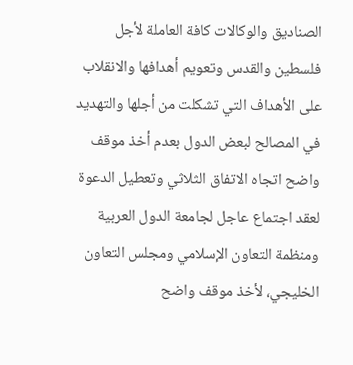الصناديق والوكالات كافة العاملة لأجل فلسطين والقدس وتعويم أهدافها والانقلاب على الأهداف التي تشكلت من أجلها والتهديد في المصالح لبعض الدول بعدم أخذ موقف واضح اتجاه الاتفاق الثلاثي وتعطيل الدعوة لعقد اجتماع عاجل لجامعة الدول العربية ومنظمة التعاون الإسلامي ومجلس التعاون الخليجي، لأخذ موقف واضح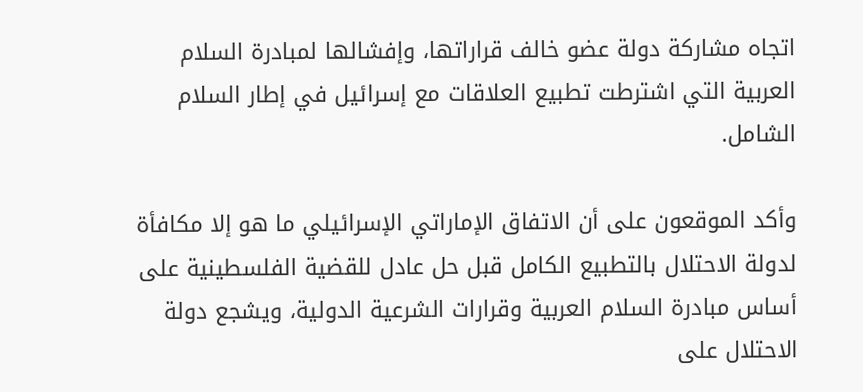اتجاه مشاركة دولة عضو خالف قراراتها، وإفشالها لمبادرة السلام العربية التي اشترطت تطبيع العلاقات مع إسرائيل في إطار السلام الشامل.

وأكد الموقعون على أن الاتفاق الإماراتي الإسرائيلي ما هو إلا مكافأة لدولة الاحتلال بالتطبيع الكامل قبل حل عادل للقضية الفلسطينية على أساس مبادرة السلام العربية وقرارات الشرعية الدولية، ويشجع دولة الاحتلال على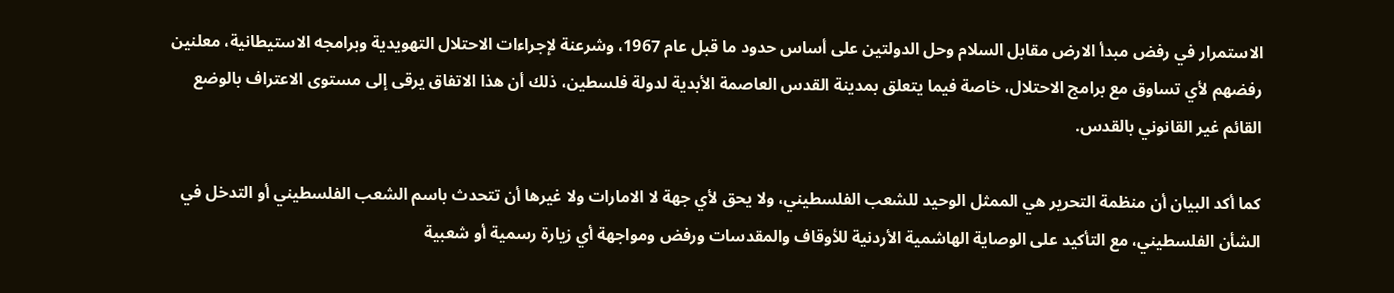الاستمرار في رفض مبدأ الارض مقابل السلام وحل الدولتين على أساس حدود ما قبل عام 1967، وشرعنة لإجراءات الاحتلال التهويدية وبرامجه الاستيطانية، معلنين رفضهم لأي تساوق مع برامج الاحتلال، خاصة فيما يتعلق بمدينة القدس العاصمة الأبدية لدولة فلسطين، ذلك أن هذا الاتفاق يرقى إلى مستوى الاعتراف بالوضع القائم غير القانوني بالقدس.

كما أكد البيان أن منظمة التحرير هي الممثل الوحيد للشعب الفلسطيني، ولا يحق لأي جهة لا الامارات ولا غيرها أن تتحدث باسم الشعب الفلسطيني أو التدخل في الشأن الفلسطيني، مع التأكيد على الوصاية الهاشمية الأردنية للأوقاف والمقدسات ورفض ومواجهة أي زيارة رسمية أو شعبية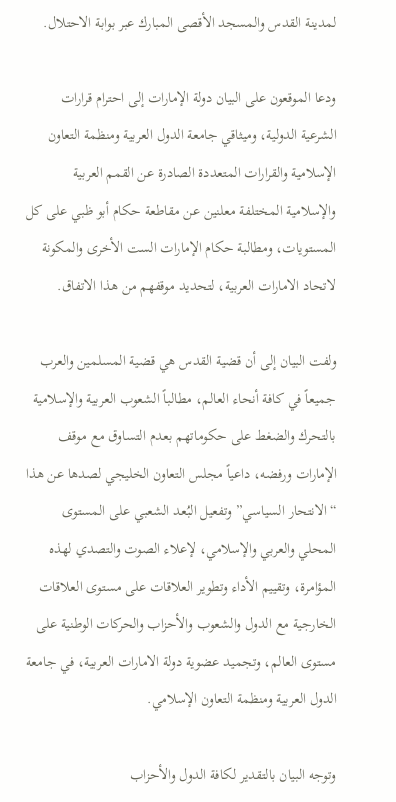لمدينة القدس والمسجد الأقصى المبارك عبر بوابة الاحتلال.

ودعا الموقعون على البيان دولة الإمارات إلى احترام قرارات الشرعية الدولية، وميثاقي جامعة الدول العربية ومنظمة التعاون الإسلامية والقرارات المتعددة الصادرة عن القمم العربية والإسلامية المختلفة معلنين عن مقاطعة حكام أبو ظبي على كل المستويات، ومطالبة حكام الإمارات الست الأخرى والمكونة لاتحاد الامارات العربية، لتحديد موقفهم من هذا الاتفاق.

ولفت البيان إلى أن قضية القدس هي قضية المسلمين والعرب جميعاً في كافة أنحاء العالم، مطالباً الشعوب العربية والإسلامية بالتحرك والضغط على حكوماتهم بعدم التساوق مع موقف الإمارات ورفضه، داعياً مجلس التعاون الخليجي لصدها عن هذا “الانتحار السياسي” وتفعيل البُعد الشعبي على المستوى المحلي والعربي والإسلامي، لإعلاء الصوت والتصدي لهذه المؤامرة، وتقييم الأداء وتطوير العلاقات على مستوى العلاقات الخارجية مع الدول والشعوب والأحزاب والحركات الوطنية على مستوى العالم، وتجميد عضوية دولة الامارات العربية، في جامعة الدول العربية ومنظمة التعاون الإسلامي.

وتوجه البيان بالتقدير لكافة الدول والأحزاب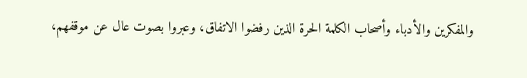والمفكرين والأدباء وأصحاب الكلمة الحرة الذين رفضوا الاتفاق، وعبروا بصوت عال عن موقفهم،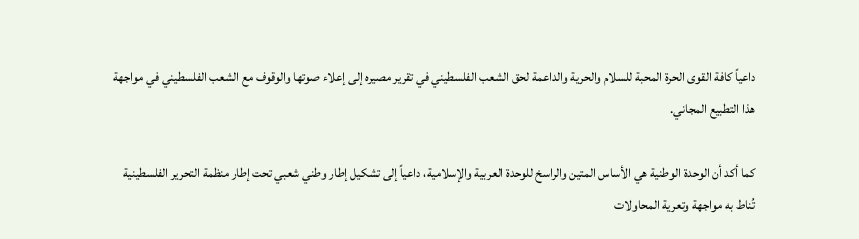داعياً كافة القوى الحرة المحبة للسلام والحرية والداعمة لحق الشعب الفلسطيني في تقرير مصيره إلى إعلاء صوتها والوقوف مع الشعب الفلسطيني في مواجهة هذا التطبيع المجاني.

كما أكد أن الوحدة الوطنية هي الأساس المتين والراسخ للوحدة العربية والإسلامية، داعياً إلى تشكيل إطار وطني شعبي تحت إطار منظمة التحرير الفلسطينية تُناط به مواجهة وتعرية المحاولات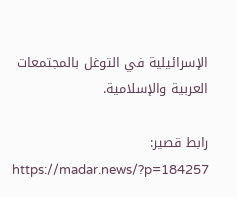الإسرائيلية في التوغل بالمجتمعات العربية والإسلامية.

رابط قصير:
https://madar.news/?p=184257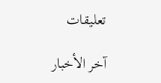تعليقات

آخر الأخبار